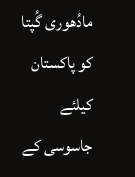مادُھوری گُپتا کو پاکستان کیلئے جاسوسی کے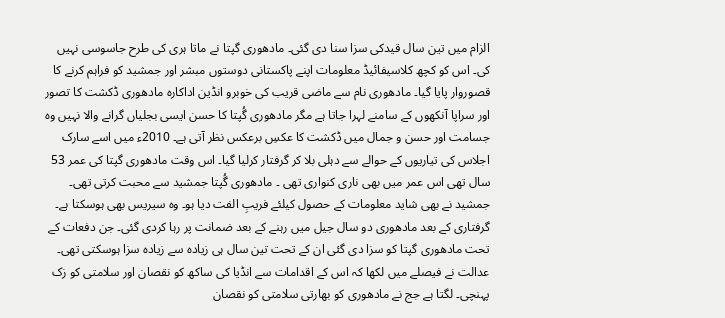الزام میں تین سال قیدکی سزا سنا دی گئی۔ مادھوری گپتا نے ماتا ہری کی طرح جاسوسی نہیں کی۔ اس کو کچھ کلاسیفائیڈ معلومات اپنے پاکستانی دوستوں مبشر اور جمشید کو فراہم کرنے کا قصوروار پایا گیا۔ مادھوری نام سے ماضی قریب کی خوبرو انڈین اداکارہ مادھوری ڈکشت کا تصور اور سراپا آنکھوں کے سامنے لہرا جاتا ہے مگر مادھوری گُپتا کا حسن ایسی بجلیاں گرانے والا نہیں وہ جسامت اور حسن و جمال میں ڈکشت کا عکسِ برعکس نظر آتی ہے۔ 2010ء میں اسے سارک اجلاس کی تیاریوں کے حوالے سے دہلی بلا کر گرفتار کرلیا گیا۔ اس وقت مادھوری گپتا کی عمر 53 سال تھی اس عمر میں بھی ناری کنواری تھی ۔ مادھوری گُپتا جمشید سے محبت کرتی تھی۔ جمشید نے بھی شاید معلومات کے حصول کیلئے فریبِ الفت دیا ہو۔ وہ سیریس بھی ہوسکتا ہے۔ گرفتاری کے بعد مادھوری دو سال جیل میں رہنے کے بعد ضمانت پر رہا کردی گئی۔ جن دفعات کے تحت مادھوری گپتا کو سزا دی گئی ان کے تحت تین سال ہی زیادہ سے زیادہ سزا ہوسکتی تھی۔ عدالت نے فیصلے میں لکھا کہ اس کے اقدامات سے انڈیا کی ساکھ کو نقصان اور سلامتی کو زک پہنچی۔ لگتا ہے جج نے مادھوری کو بھارتی سلامتی کو نقصان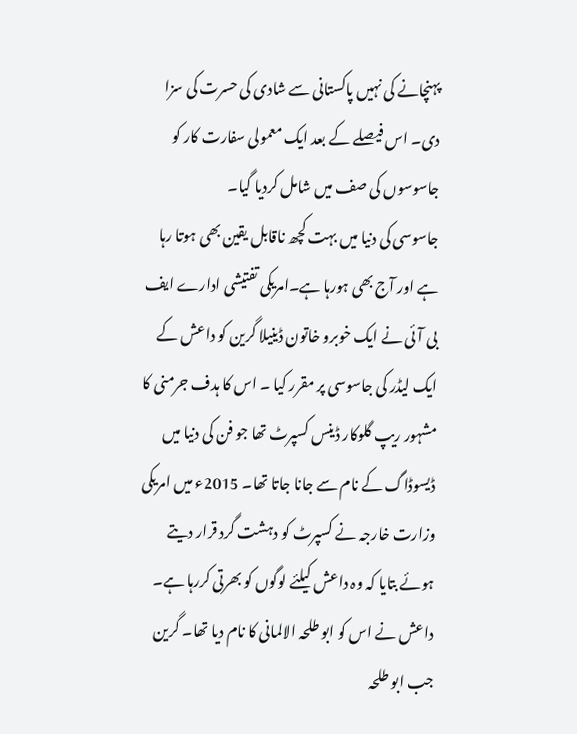پہنچانے کی نہیں پاکستانی سے شادی کی حسرت کی سزا دی۔ اس فیصلے کے بعد ایک معمولی سفارت کار کو جاسوسوں کی صف میں شامل کردیا گیا۔
جاسوسی کی دنیا میں بہت کچھ ناقابل یقین بھی ہوتا رہا ہے اور آج بھی ہورہا ہے۔امریکی تفتیشی ادارے ایف بی آئی نے ایک خوبرو خاتون ڈینیلا گرین کو داعش کے ایک لیڈر کی جاسوسی پر مقرر کیا ۔ اس کا ہدف جرمنی کا مشہور ریپ گلوکار ڈینس کسپرٹ تھا جو فن کی دنیا میں ڈیسوڈاگ کے نام سے جانا جاتا تھا۔ 2015ء میں امریکی وزارت خارجہ نے کسپرٹ کو دہشت گرد قرار دیتے ہوئے بتایا کہ وہ داعش کیلئے لوگوں کو بھرتی کررہا ہے۔ داعش نے اس کو ابو طلحہ الالمانی کا نام دیا تھا۔ گرین جب ابو طلحہ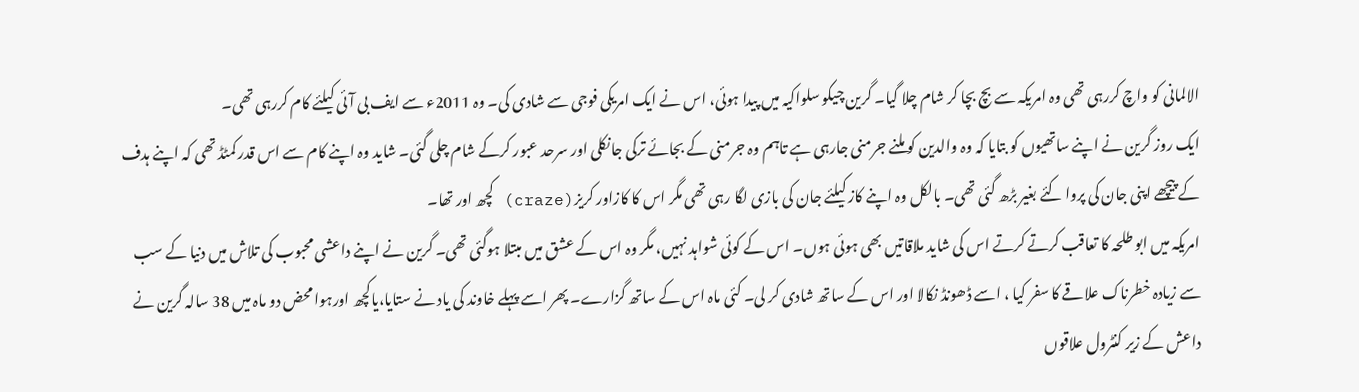الالمانی کو واچ کررہی تھی وہ امریکہ سے بچ بچا کر شام چلا گیا۔ گرین چیکو سلواکیہ میں پیدا ہوئی، اس نے ایک امریکی فوجی سے شادی کی۔ وہ 2011ء سے ایف بی آئی کیلئے کام کررہی تھی۔
ایک روز گرین نے اپنے ساتھیوں کو بتایا کہ وہ والدین کو ملنے جرمنی جارہی ہے تاہم وہ جرمنی کے بجائے ترکی جانکلی اور سرحد عبور کرکے شام چلی گئی۔ شاید وہ اپنے کام سے اس قدر کمٹڈ تھی کہ اپنے ہدف کے پیچھے اپنی جان کی پروا کئے بغیر بڑھ گئی تھی۔ بالکل وہ اپنے کاز کیلئے جان کی بازی لگا رہی تھی مگر اس کا کازاور کریز(craze) کچھ اور تھا۔
امریکہ میں ابو طلحہ کا تعاقب کرتے کرتے اس کی شاید ملاقاتیں بھی ہوئی ہوں۔ اس کے کوئی شواہد نہیں، مگر وہ اس کے عشق میں مبتلا ہوگئی تھی۔ گرین نے اپنے داعشی محبوب کی تلاش میں دنیا کے سب سے زیادہ خطرناک علاقے کا سفر کیا ، اسے ڈھونڈ نکالا اور اس کے ساتھ شادی کر لی۔ کئی ماہ اس کے ساتھ گزارے۔ پھر اسے پہلے خاوند کی یاد نے ستایا،یاکچھ اورہوا محض دو ماہ میں 38 سالہ گرین نے داعش کے زیر کنٹرول علاقوں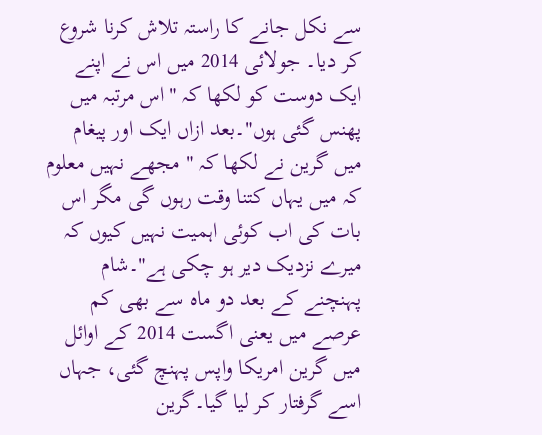سے نکل جانے کا راستہ تلاش کرنا شروع کر دیا۔ جولائی 2014 میں اس نے اپنے ایک دوست کو لکھا کہ "اس مرتبہ میں پھنس گئی ہوں"۔بعد ازاں ایک اور پیغام میں گرین نے لکھا کہ " مجھے نہیں معلوم کہ میں یہاں کتنا وقت رہوں گی مگر اس بات کی اب کوئی اہمیت نہیں کیوں کہ میرے نزدیک دیر ہو چکی ہے"۔شام پہنچنے کے بعد دو ماہ سے بھی کم عرصے میں یعنی اگست 2014 کے اوائل میں گرین امریکا واپس پہنچ گئی، جہاں اسے گرفتار کر لیا گیا۔گرین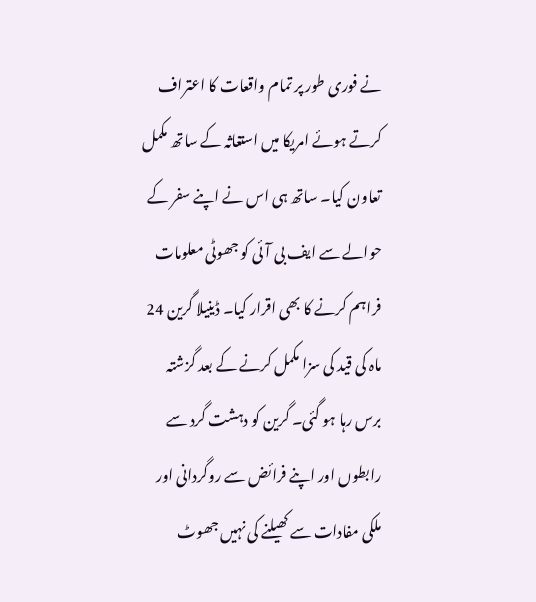نے فوری طور پر تمام واقعات کا اعتراف کرتے ہوئے امریکا میں استغاثہ کے ساتھ مکمل تعاون کیا۔ ساتھ ہی اس نے اپنے سفر کے حوالے سے ایف بی آئی کو جھوٹی معلومات فراہم کرنے کا بھی اقرار کیا۔ ڈینیلا گرین 24 ماہ کی قید کی سزا مکمل کرنے کے بعد گزشتہ برس رہا ہو گئی۔ گرین کو دہشت گرد سے رابطوں اور اپنے فرائض سے روگردانی اور ملکی مفادات سے کھیلنے کی نہیں جھوٹ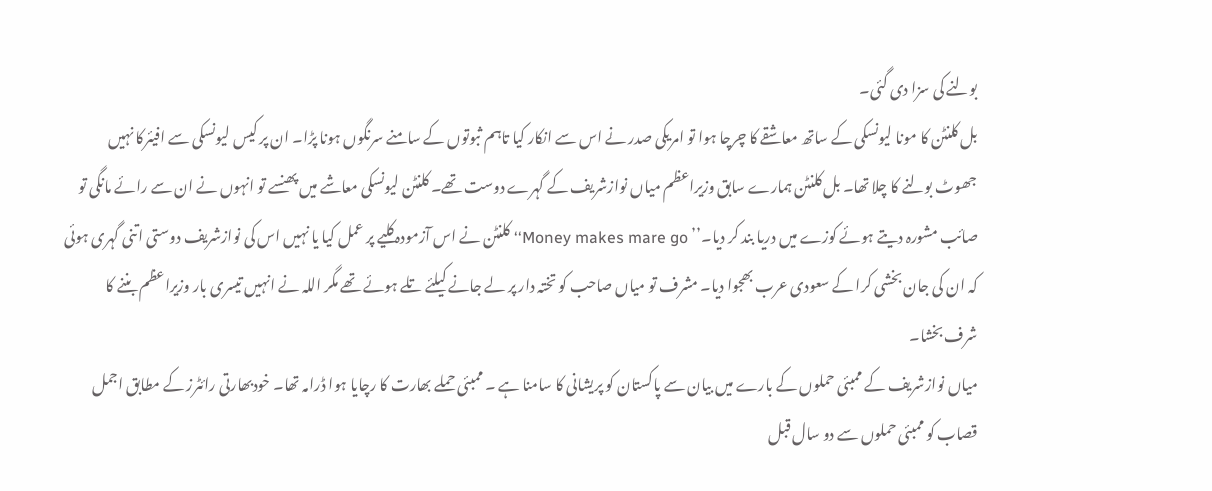بولنے کی سزا دی گئی۔
بل کلنٹن کا مونا لیونسکی کے ساتھ معاشقے کا چرچا ہوا تو امریکی صدر نے اس سے انکار کیا تاہم ثبوتوں کے سامنے سرنگوں ہونا پڑا۔ ان پر کیس لیونسکی سے افیئرکا نہیں جھوٹ بولنے کا چلا تھا۔ بل کلنٹن ہمارے سابق وزیراعظم میاں نوازشریف کے گہرے دوست تھے۔ کلنٹن لیونسکی معاشے میں پھنسے تو انہوں نے ان سے رائے مانگی تو صائب مشورہ دیتے ہوئے کوزے میں دریا بند کر دیا۔’’ Money makes mare go‘‘ کلنٹن نے اس آزمودہ کلیے پر عمل کیا یا نہیں اس کی نوازشریف دوستی اتنی گہری ہوئی کہ ان کی جان بخشی کرا کے سعودی عرب بھجوا دیا۔ مشرف تو میاں صاحب کو تختہ دار پر لے جانے کیلئے تلے ہوئے تھے مگر اللہ نے انہیں تیسری بار وزیراعظم بننے کا شرف بخشا۔
میاں نوازشریف کے ممبئی حملوں کے بارے میں بیان سے پاکستان کو پریشانی کا سامنا ہے ۔ ممبئی حملے بھارت کا رچایا ہوا ڈرامہ تھا۔ خودبھارتی رائٹرز کے مطابق اجمل قصاب کو ممبئی حملوں سے دو سال قبل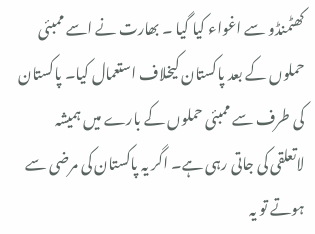کھٹمنڈو سے اغواء کیا گیا ۔ بھارت نے اسے ممبئی حملوں کے بعد پاکستان کیخلاف استعمال کیا۔ پاکستان کی طرف سے ممبئی حملوں کے بارے میں ہمیشہ لاتعلقی کی جاتی رہی ہے۔ اگر یہ پاکستان کی مرضی سے ہوتے تو یہ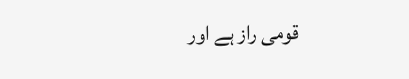قومی راز ہے اور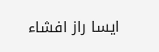ایسا راز افشاء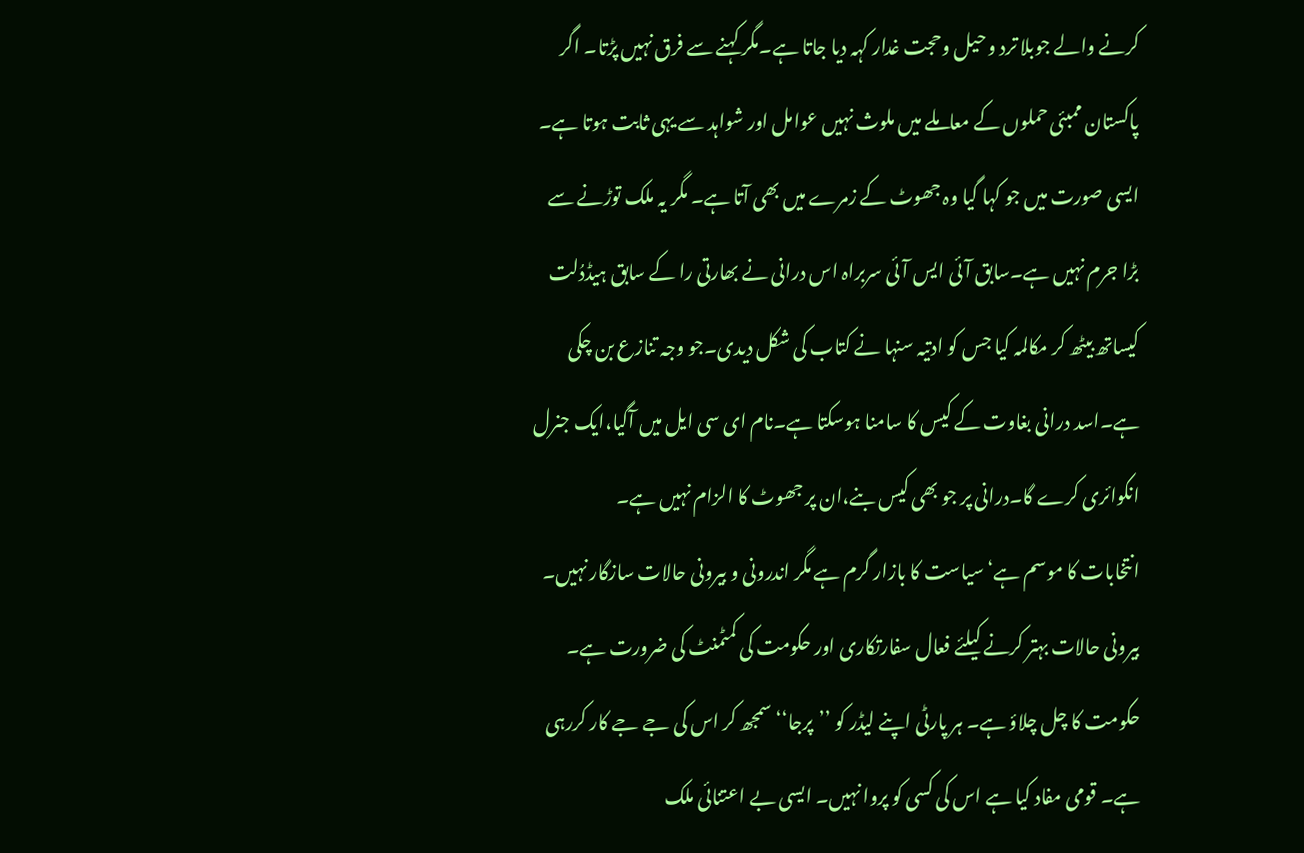کرنے والے جوبلا ترد و حیل وحجت غدار کہہ دیا جاتا ہے۔مگر کہنے سے فرق نہیں پڑتا۔ اگر پاکستان ممبئی حملوں کے معاملے میں ملوث نہیں عوامل اور شواہد سے یہی ثابت ہوتا ہے۔ ایسی صورت میں جو کہا گیا وہ جھوٹ کے زمرے میں بھی آتا ہے۔ مگر یہ ملک توڑنے سے بڑا جرم نہیں ہے۔سابق آئی ایس آئی سربراہ اس درانی نے بھارتی را کے سابق ہیڈدُلت کیساتھ بیٹھ کر مکالمہ کیا جس کو ادتیہ سنہا نے کتاب کی شکل دیدی۔جو وجہ تنازع بن چکی ہے۔اسد درانی بغاوت کے کیس کا سامنا ہوسکتا ہے۔نام ای سی ایل میں آگیا،ایک جنرل انکوائری کرے گا۔درانی پر جو بھی کیس بنے،ان پر جھوٹ کا الزام نہیں ہے۔
انتخابات کا موسم ہے‘ سیاست کا بازار گرم ہے مگر اندرونی و بیرونی حالات سازگار نہیں۔ بیرونی حالات بہتر کرنے کیلئے فعال سفارتکاری اور حکومت کی کمٹمنٹ کی ضرورت ہے۔ حکومت کا چل چلاؤ ہے۔ ہر پارٹی اپنے لیڈر کو ’’پرجا‘‘سمجھ کر اس کی جے جے کار کررہی ہے۔ قومی مفاد کیا ہے اس کی کسی کو پروا نہیں۔ ایسی بے اعتنائی ملک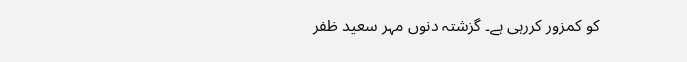کو کمزور کررہی ہے۔ گزشتہ دنوں مہر سعید ظفر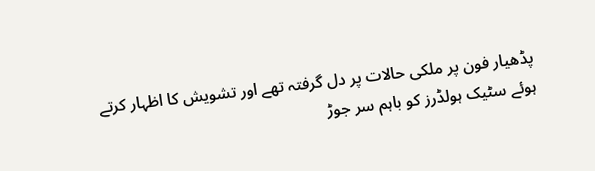پڈھیار فون پر ملکی حالات پر دل گرفتہ تھے اور تشویش کا اظہار کرتے ہوئے سٹیک ہولڈرز کو باہم سر جوڑ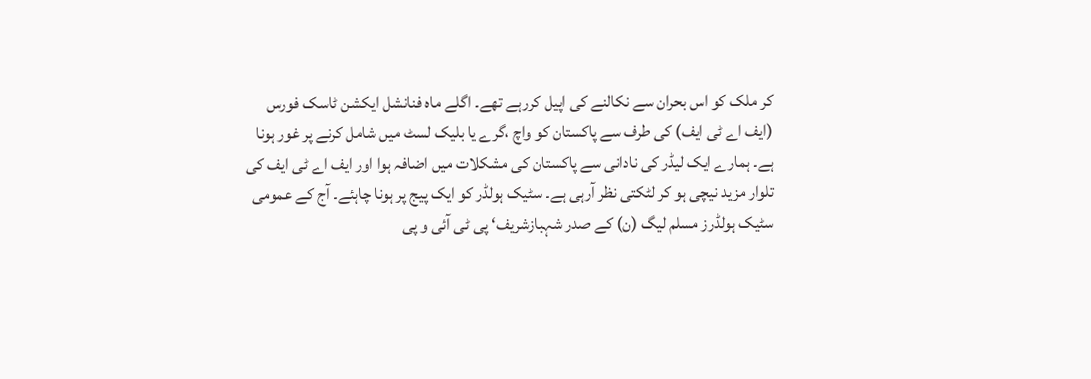کر ملک کو اس بحران سے نکالنے کی اپیل کررہے تھے۔ اگلے ماہ فنانشل ایکشن ٹاسک فورس (ایف اے ٹی ایف) کی طرف سے پاکستان کو واچ ،گرے یا بلیک لسٹ میں شامل کرنے پر غور ہونا ہے۔ ہمارے ایک لیڈر کی نادانی سے پاکستان کی مشکلات میں اضافہ ہوا اور ایف اے ٹی ایف کی تلوار مزید نیچی ہو کر لٹکتی نظر آرہی ہے۔ سٹیک ہولڈر کو ایک پیج پر ہونا چاہئے۔ آج کے عمومی سٹیک ہولڈرز مسلم لیگ (ن) کے صدر شہبازشریف‘ پی ٹی آئی و پی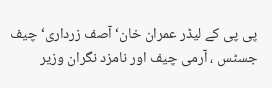پی پی کے لیڈر عمران خان‘ آصف زرداری‘ چیف جسٹس ، آرمی چیف اور نامزد نگران وزیر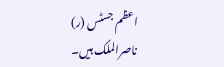اعظم جسٹس (ر) ناصرالملک ہیں۔